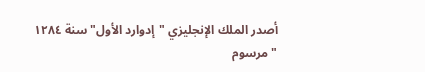أصدر الملك الإنجليزي "إدوارد الأول" سنة ١٢٨٤ "مرسوم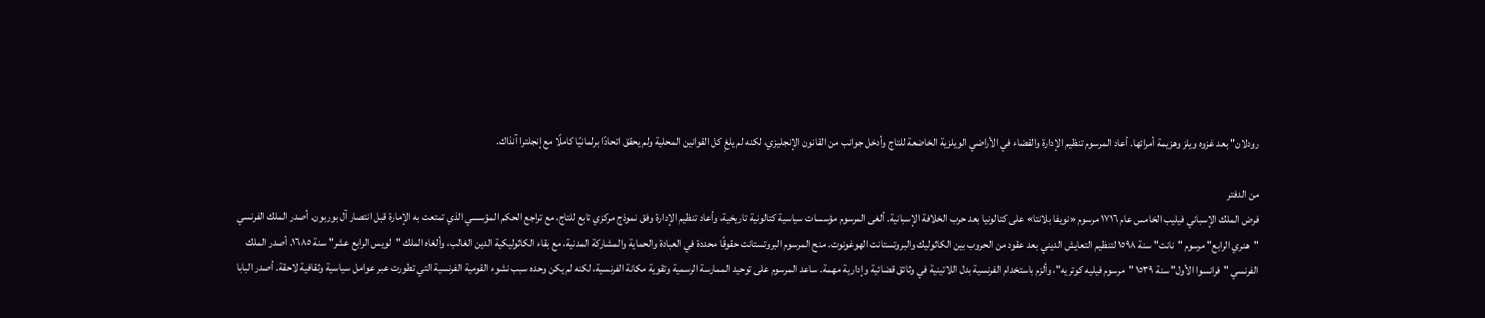رودلان" بعد غزوه ويلز وهزيمة أمرائها. أعاد المرسوم تنظيم الإدارة والقضاء في الأراضي الويلزية الخاضعة للتاج وأدخل جوانب من القانون الإنجليزي، لكنه لم يلغِ كل القوانين المحلية ولم يحقق اتحادًا برلمانيًا كاملًا مع إنجلترا آنذاك.

من الدفتر
فرض الملك الإسباني فيليب الخامس عام ١٧١٦ مرسوم «نويفا بلانتا» على كتالونيا بعد حرب الخلافة الإسبانية. ألغى المرسوم مؤسسات سياسية كتالونية تاريخية، وأعاد تنظيم الإدارة وفق نموذج مركزي تابع للتاج، مع تراجع الحكم المؤسسي الذي تمتعت به الإمارة قبل انتصار آل بوربون. أصدر الملك الفرنسي "هنري الرابع" مرسوم "نانت" سنة ١٥٩٨ لتنظيم التعايش الديني بعد عقود من الحروب بين الكاثوليك والبروتستانت الهوغونوت. منح المرسوم البروتستانت حقوقًا محددة في العبادة والحماية والمشاركة المدنية، مع بقاء الكاثوليكية الدين الغالب، وألغاه الملك "لويس الرابع عشر" سنة ١٦٨٥. أصدر الملك الفرنسي "فرانسوا الأول" سنة ١٥٣٩ "مرسوم فيليه كوتريه"، وألزم باستخدام الفرنسية بدل اللاتينية في وثائق قضائية وإدارية مهمة. ساعد المرسوم على توحيد الممارسة الرسمية وتقوية مكانة الفرنسية، لكنه لم يكن وحده سبب نشوء القومية الفرنسية التي تطورت عبر عوامل سياسية وثقافية لاحقة. أصدر البابا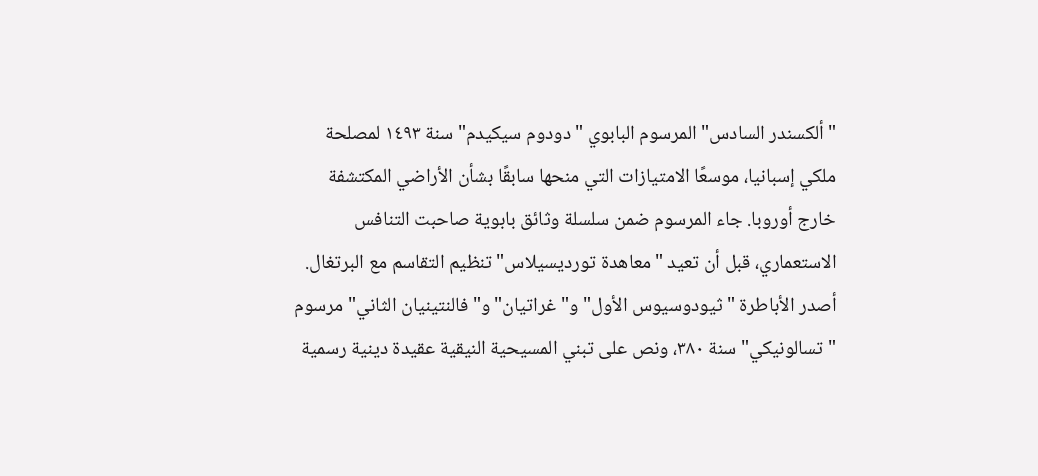"ألكسندر السادس" المرسوم البابوي "دودوم سيكيدم" سنة ١٤٩٣ لمصلحة ملكي إسبانيا، موسعًا الامتيازات التي منحها سابقًا بشأن الأراضي المكتشفة خارج أوروبا. جاء المرسوم ضمن سلسلة وثائق بابوية صاحبت التنافس الاستعماري، قبل أن تعيد "معاهدة تورديسيلاس" تنظيم التقاسم مع البرتغال. أصدر الأباطرة "ثيودوسيوس الأول" و"غراتيان" و"فالنتينيان الثاني" مرسوم "تسالونيكي" سنة ٣٨٠، ونص على تبني المسيحية النيقية عقيدة دينية رسمية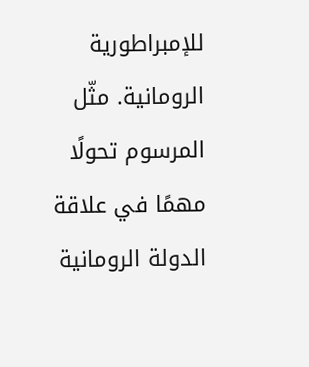للإمبراطورية الرومانية. مثّل المرسوم تحولًا مهمًا في علاقة الدولة الرومانية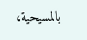بالمسيحية،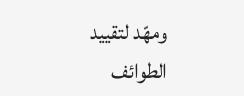ومهّد لتقييد الطوائف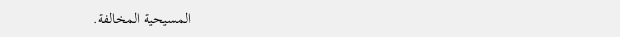المسيحية المخالفة.